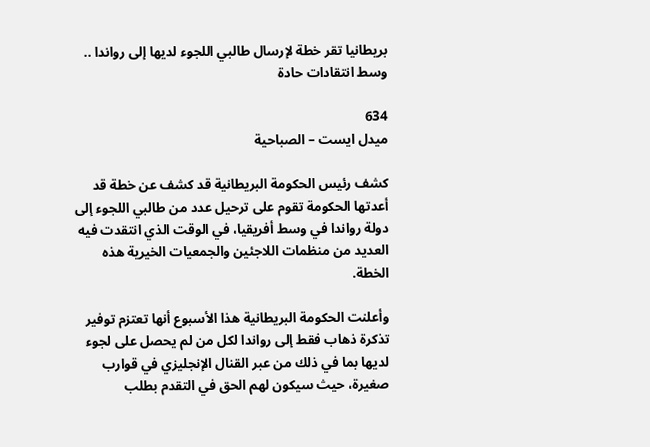بريطانيا تقر خطة لإرسال طالبي اللجوء لديها إلى رواندا .. وسط انتقادات حادة

634
ميدل ايست – الصباحية

كشف رئيس الحكومة البريطانية قد كشف عن خطة قد أعدتها الحكومة تقوم على ترحيل عدد من طالبي اللجوء إلى دولة رواندا في وسط أفريقيا، في الوقت الذي انتقدت فيه العديد من منظمات اللاجئين والجمعيات الخيرية هذه الخطة.

وأعلنت الحكومة البريطانية هذا الأسبوع أنها تعتزم توفير تذكرة ذهاب فقط إلى رواندا لكل من لم يحصل على لجوء لديها بما في ذلك من عبر القنال الإنجليزي في قوارب صغيرة، حيث سيكون لهم الحق في التقدم بطلب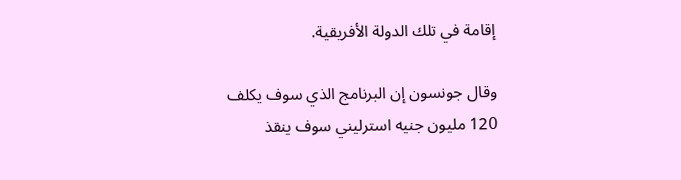إقامة في تلك الدولة الأفريقية.

وقال جونسون إن البرنامج الذي سوف يكلف 120 مليون جنيه استرليني سوف ينقذ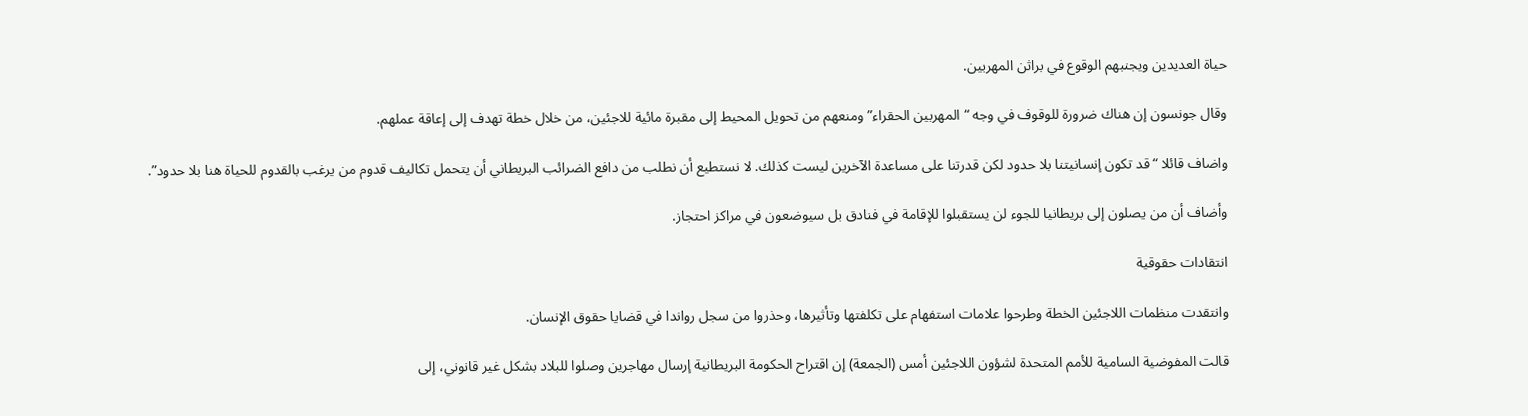حياة العديدين ويجنبهم الوقوع في براثن المهربين.

وقال جونسون إن هناك ضرورة للوقوف في وجه “المهربين الحقراء” ومنعهم من تحويل المحيط إلى مقبرة مائية للاجئين، من خلال خطة تهدف إلى إعاقة عملهم.

واضاف قائلا “قد تكون إنسانيتنا بلا حدود لكن قدرتنا على مساعدة الآخرين ليست كذلك. لا نستطيع أن نطلب من دافع الضرائب البريطاني أن يتحمل تكاليف قدوم من يرغب بالقدوم للحياة هنا بلا حدود”.

وأضاف أن من يصلون إلى بريطانيا للجوء لن يستقبلوا للإقامة في فنادق بل سيوضعون في مراكز احتجاز.

انتقادات حقوقية

وانتقدت منظمات اللاجئين الخطة وطرحوا علامات استفهام على تكلفتها وتأثيرها، وحذروا من سجل رواندا في قضايا حقوق الإنسان.

قالت المفوضية السامية للأمم المتحدة لشؤون اللاجئين أمس (الجمعة) إن اقتراح الحكومة البريطانية إرسال مهاجرين وصلوا للبلاد بشكل غير قانوني، إلى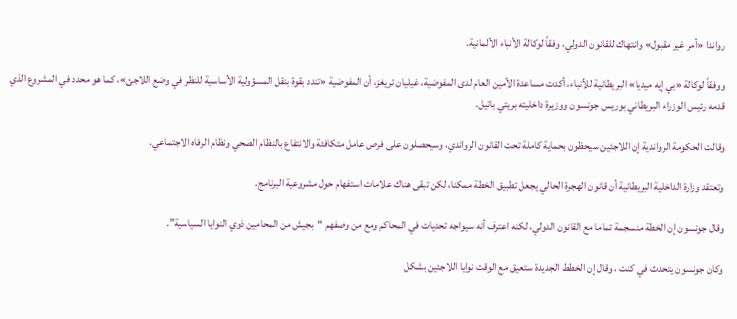رواندا «أمر غير مقبول» وانتهاك للقانون الدولي، وفقاً لوكالة الأنباء الألمانية.

ووفقاً لوكالة «بي إيه ميديا» البريطانية للأنباء، أكدت مساعدة الأمين العام لدى المفوضية، غيليان تريغز، أن المفوضية «تندد بقوة بنقل المسؤولية الأساسية للنظر في وضع اللاجئ»، كما هو محدد في المشروع الذي قدمه رئيس الوزراء البريطاني بوريس جونسون ووزيرة داخليته بريتي باتيل.

وقالت الحكومة الرواندية إن اللاجئين سيحظون بحماية كاملة تحت القانون الرواندي، وسيحصلون على فرص عامل متكافئة والانتفاع بالنظام الصحي ونظام الرفاه الاجتماعي.

وتعتقد وزارة الداخلية البريطانية أن قانون الهجرة الحالي يجعل تطبيق الخطة ممكنا، لكن تبقى هناك علامات استفهام حول مشروعية البرنامج.

وقال جونسون إن الخطة منسجمة تماما مع القانون الدولي، لكنه اعترف أنه سيواجه تحديات في المحاكم ومع من وصفهم “بجيش من المحامين ذوي النوايا السياسية”.

وكان جونسون يتحدث في كنت ، وقال إن الخطط الجديدة ستعيق مع الوقت نوايا اللاجئين بشكل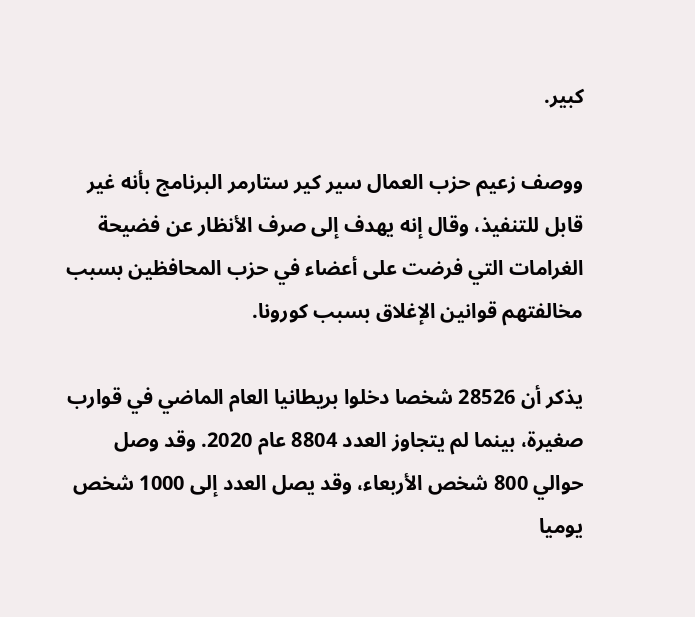كبير.

ووصف زعيم حزب العمال سير كير ستارمر البرنامج بأنه غير قابل للتنفيذ، وقال إنه يهدف إلى صرف الأنظار عن فضيحة الغرامات التي فرضت على أعضاء في حزب المحافظين بسبب مخالفتهم قوانين الإغلاق بسبب كورونا.

يذكر أن 28526 شخصا دخلوا بريطانيا العام الماضي في قوارب صغيرة، بينما لم يتجاوز العدد 8804 عام 2020. وقد وصل حوالي 800 شخص الأربعاء، وقد يصل العدد إلى 1000 شخص يوميا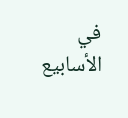في الأسابيع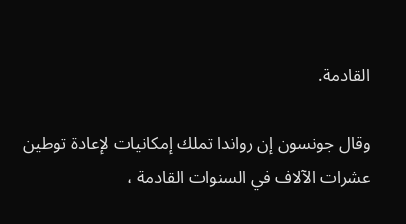القادمة.

وقال جونسون إن رواندا تملك إمكانيات لإعادة توطين عشرات الآلاف في السنوات القادمة ،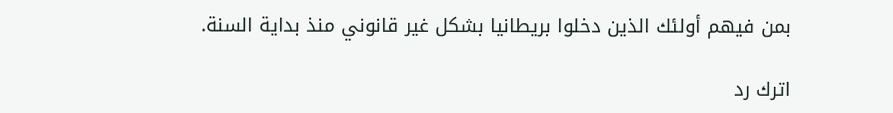بمن فيهم أولئك الذين دخلوا بريطانيا بشكل غير قانوني منذ بداية السنة.

اترك رد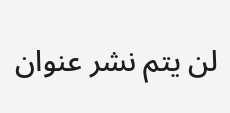لن يتم نشر عنوان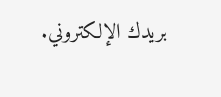بريدك الإلكتروني.